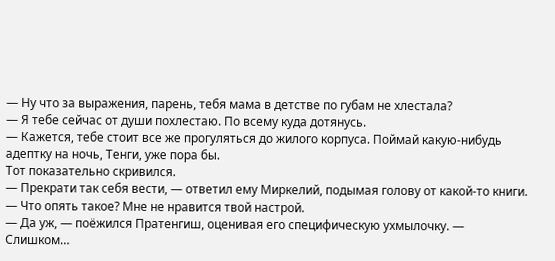— Ну что за выражения, парень, тебя мама в детстве по губам не хлестала?
— Я тебе сейчас от души похлестаю. По всему куда дотянусь.
— Кажется, тебе стоит все же прогуляться до жилого корпуса. Поймай какую-нибудь адептку на ночь, Тенги, уже пора бы.
Тот показательно скривился.
— Прекрати так себя вести, — ответил ему Миркелий, подымая голову от какой-то книги. — Что опять такое? Мне не нравится твой настрой.
— Да уж, — поёжился Пратенгиш, оценивая его специфическую ухмылочку. — Слишком…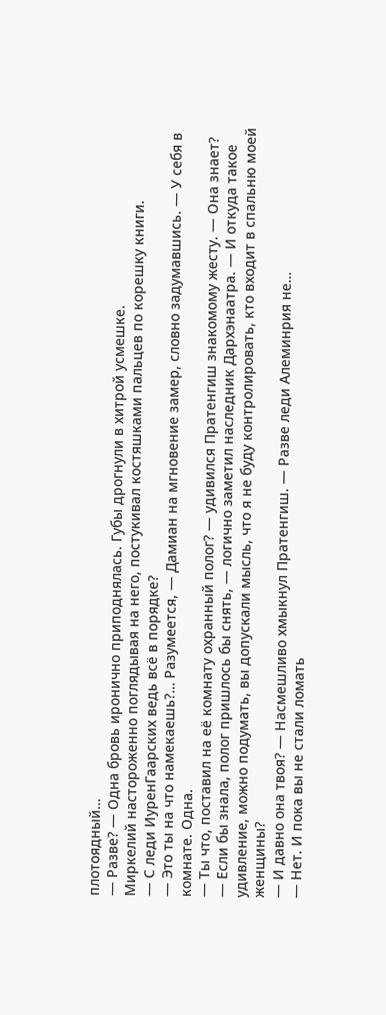плотоядный…
— Разве? — Одна бровь иронично приподнялась. Губы дрогнули в хитрой усмешке.
Миркелий настороженно поглядывая на него, постукивал костяшками пальцев по корешку книги.
— С леди ИуренГаарских ведь всё в порядке?
— Это ты на что намекаешь?… Разумеется, — Дамиан на мгновение замер, словно задумавшись. — У себя в комнате. Одна.
— Ты что, поставил на её комнату охранный полог? — удивился Пратенгиш знакомому жесту. — Она знает?
— Если бы знала, полог пришлось бы снять, — логично заметил наследник Дархэнаатра. — И откуда такое удивление, можно подумать, вы допускали мысль, что я не буду контролировать, кто входит в спальню моей женщины?
— И давно она твоя? — Насмешливо хмыкнул Пратенгиш. — Разве леди Алеминрия не…
— Нет. И пока вы не стали ломать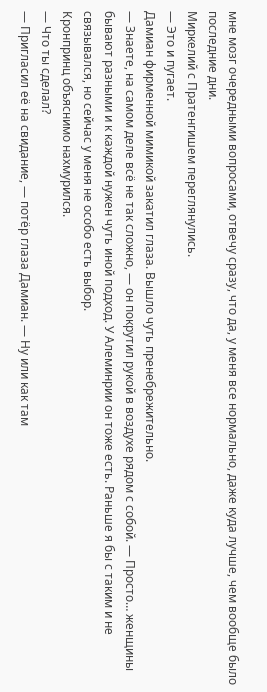мне мозг очередными вопросами, отвечу сразу, что да, у меня все нормально, даже куда лучше, чем вообще было последние дни.
Миркелий с Пратенгишем переглянулись.
— Это и пугает.
Дамиан фирменной мимикой закатил глаза. Вышло чуть пренебрежительно.
— Знаете, на самом деле всё не так сложно, — он покрутил рукой в воздухе рядом с собой. — Просто… женщины бывают разными и к каждой нужен чуть иной подход. У Алеминрии он тоже есть. Раньше я бы с таким и не связывался, но сейчас у меня не особо есть выбор.
Кронпринц объяснимо нахмурился.
— Что ты сделал?
— Пригласил её на свидание, — потёр глаза Дамиан. — Ну или как там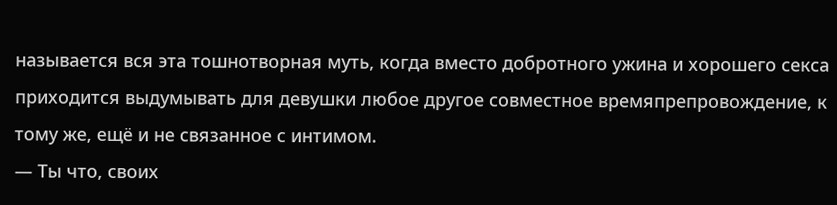называется вся эта тошнотворная муть, когда вместо добротного ужина и хорошего секса приходится выдумывать для девушки любое другое совместное времяпрепровождение, к тому же, ещё и не связанное с интимом.
— Ты что, своих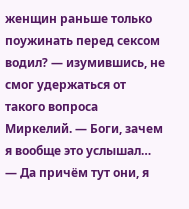женщин раньше только поужинать перед сексом водил? — изумившись, не смог удержаться от такого вопроса Миркелий. — Боги, зачем я вообще это услышал…
— Да причём тут они, я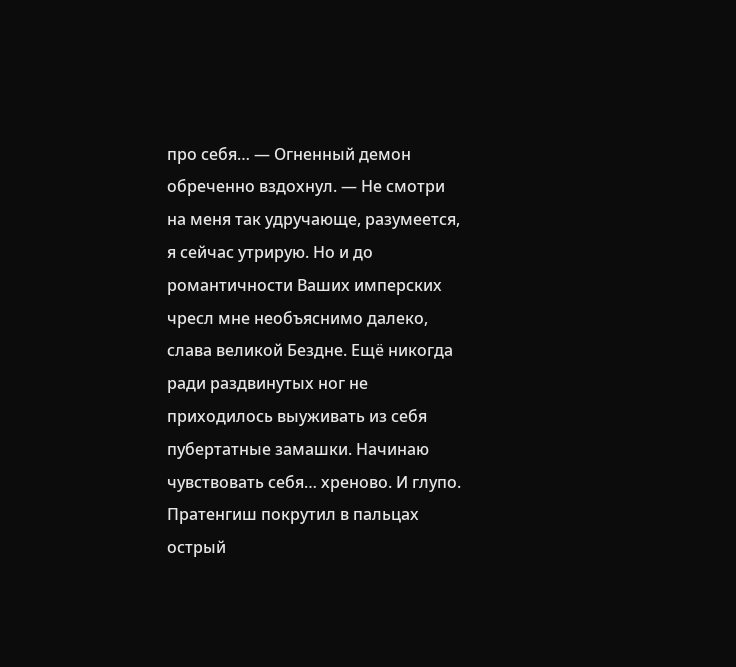про себя… — Огненный демон обреченно вздохнул. — Не смотри на меня так удручающе, разумеется, я сейчас утрирую. Но и до романтичности Ваших имперских чресл мне необъяснимо далеко, слава великой Бездне. Ещё никогда ради раздвинутых ног не приходилось выуживать из себя пубертатные замашки. Начинаю чувствовать себя… хреново. И глупо.
Пратенгиш покрутил в пальцах острый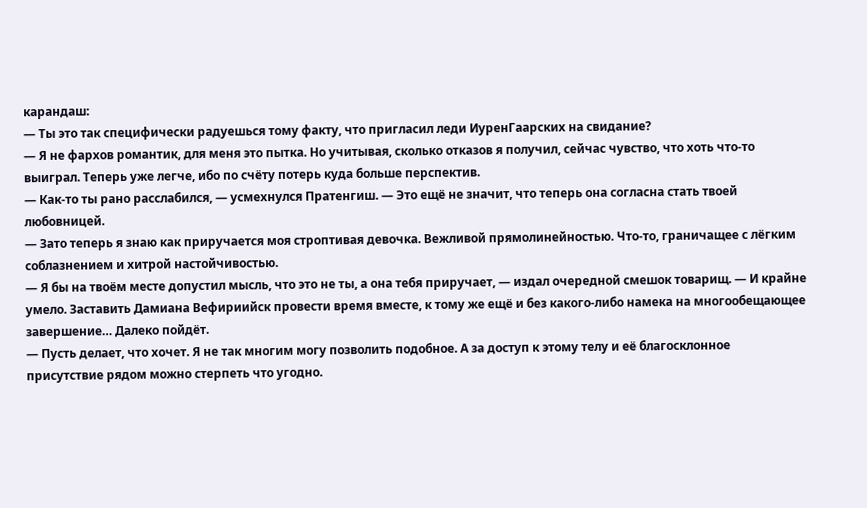карандаш:
— Ты это так специфически радуешься тому факту, что пригласил леди ИуренГаарских на свидание?
— Я не фархов романтик, для меня это пытка. Но учитывая, сколько отказов я получил, сейчас чувство, что хоть что-то выиграл. Теперь уже легче, ибо по счёту потерь куда больше перспектив.
— Как-то ты рано расслабился, — усмехнулся Пратенгиш. — Это ещё не значит, что теперь она согласна стать твоей любовницей.
— Зато теперь я знаю как приручается моя строптивая девочка. Вежливой прямолинейностью. Что-то, граничащее с лёгким соблазнением и хитрой настойчивостью.
— Я бы на твоём месте допустил мысль, что это не ты, а она тебя приручает, — издал очередной смешок товарищ. — И крайне умело. Заставить Дамиана Вефириийск провести время вместе, к тому же ещё и без какого-либо намека на многообещающее завершение… Далеко пойдёт.
— Пусть делает, что хочет. Я не так многим могу позволить подобное. А за доступ к этому телу и её благосклонное присутствие рядом можно стерпеть что угодно.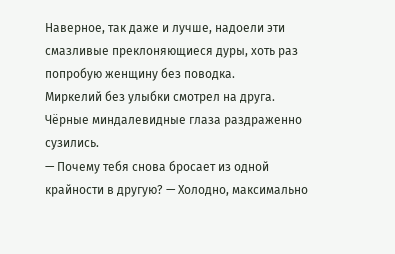Наверное, так даже и лучше, надоели эти смазливые преклоняющиеся дуры, хоть раз попробую женщину без поводка.
Миркелий без улыбки смотрел на друга. Чёрные миндалевидные глаза раздраженно сузились.
— Почему тебя снова бросает из одной крайности в другую? — Холодно, максимально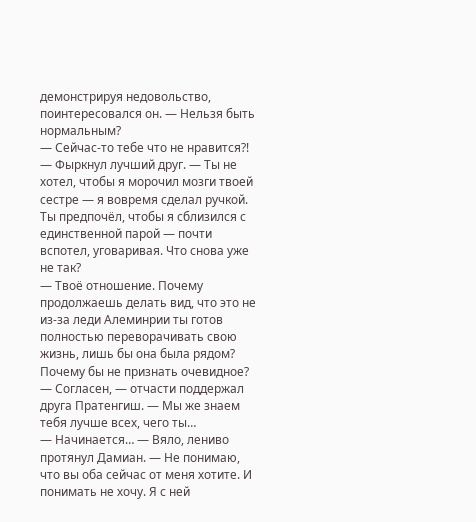демонстрируя недовольство, поинтересовался он. — Нельзя быть нормальным?
— Сейчас-то тебе что не нравится?! — Фыркнул лучший друг. — Ты не хотел, чтобы я морочил мозги твоей сестре — я вовремя сделал ручкой. Ты предпочёл, чтобы я сблизился с единственной парой — почти вспотел, уговаривая. Что снова уже не так?
— Твоё отношение. Почему продолжаешь делать вид, что это не из-за леди Алеминрии ты готов полностью переворачивать свою жизнь, лишь бы она была рядом? Почему бы не признать очевидное?
— Согласен, — отчасти поддержал друга Пратенгиш. — Мы же знаем тебя лучше всех, чего ты…
— Начинается… — Вяло, лениво протянул Дамиан. — Не понимаю, что вы оба сейчас от меня хотите. И понимать не хочу. Я с ней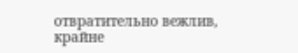отвратительно вежлив, крайне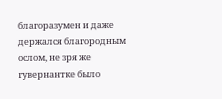благоразумен и даже держался благородным ослом, не зря же гувернантке было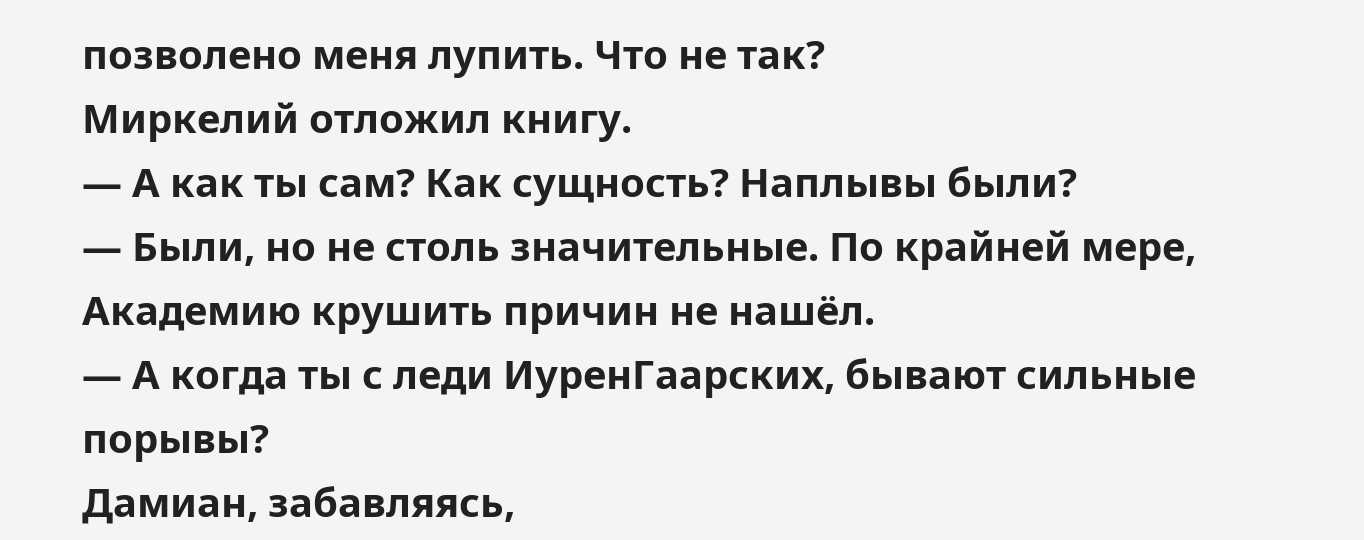позволено меня лупить. Что не так?
Миркелий отложил книгу.
— А как ты сам? Как сущность? Наплывы были?
— Были, но не столь значительные. По крайней мере, Академию крушить причин не нашёл.
— А когда ты с леди ИуренГаарских, бывают сильные порывы?
Дамиан, забавляясь,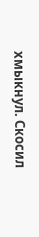хмыкнул. Скосил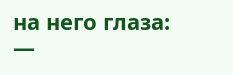на него глаза:
—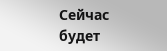Сейчас будет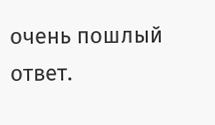очень пошлый ответ.